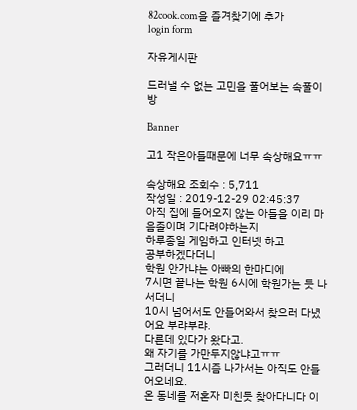82cook.com을 즐겨찾기에 추가
login form

자유게시판

드러낼 수 없는 고민을 풀어보는 속풀이방

Banner

고1 작은아들때문에 너무 속상해요ㅠㅠ

속상해요 조회수 : 5,711
작성일 : 2019-12-29 02:45:37
아직 집에 들어오지 않는 아들을 이리 마음졸이며 기다려야하는지
하루종일 게임하고 인터넷 하고
공부하겠다더니
학원 안가냐는 아빠의 한마디에
7시면 끝나는 학원 6시에 학원가는 듯 나서더니
10시 넘어서도 안들어와서 찾으러 다녔어요 부랴부랴.
다른데 있다가 왔다고.
왜 자기를 가만두지않냐고ㅠㅠ
그러더니 11시즘 나가서는 아직도 안들어오네요.
온 동네를 저혼자 미친듯 찾아다니다 이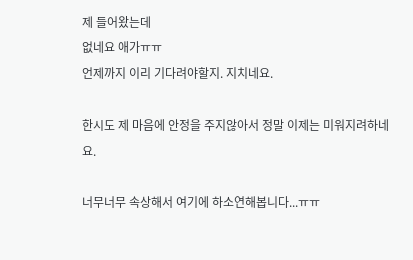제 들어왔는데
없네요 애가ㅠㅠ
언제까지 이리 기다려야할지. 지치네요.

한시도 제 마음에 안정을 주지않아서 정말 이제는 미워지려하네요.

너무너무 속상해서 여기에 하소연해봅니다...ㅠㅠ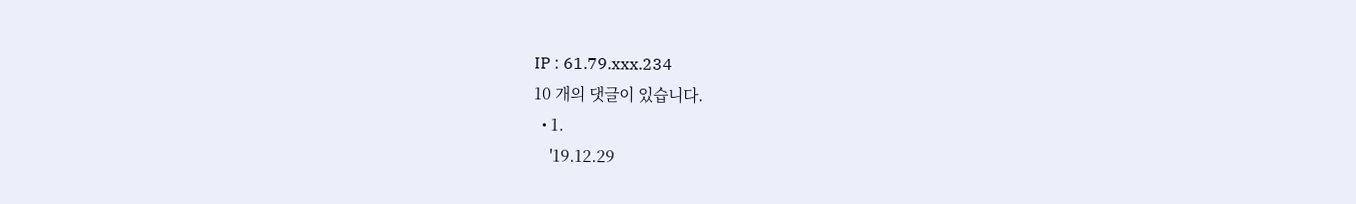IP : 61.79.xxx.234
10 개의 댓글이 있습니다.
  • 1.
    '19.12.29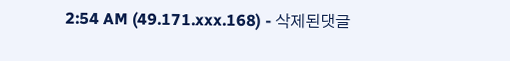2:54 AM (49.171.xxx.168) - 삭제된댓글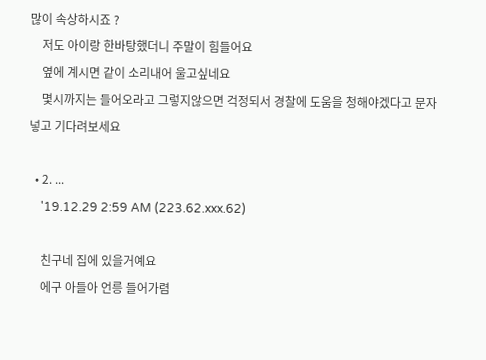많이 속상하시죠 ?
    저도 아이랑 한바탕했더니 주말이 힘들어요
    옆에 계시면 같이 소리내어 울고싶네요
    몇시까지는 들어오라고 그렇지않으면 걱정되서 경찰에 도움을 청해야겠다고 문자넣고 기다려보세요

  • 2. ...
    '19.12.29 2:59 AM (223.62.xxx.62)

    친구네 집에 있을거예요
    에구 아들아 언릉 들어가렴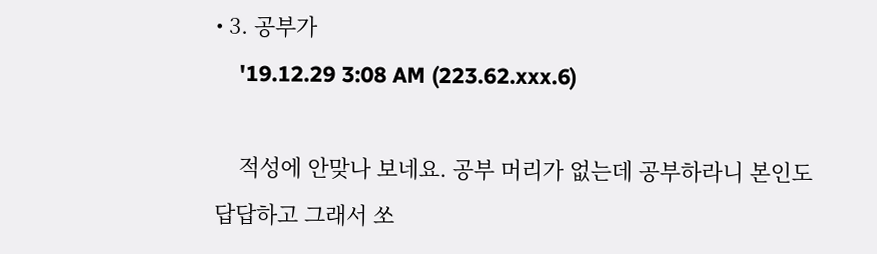• 3. 공부가
    '19.12.29 3:08 AM (223.62.xxx.6)

    적성에 안맞나 보네요. 공부 머리가 없는데 공부하라니 본인도 답답하고 그래서 쏘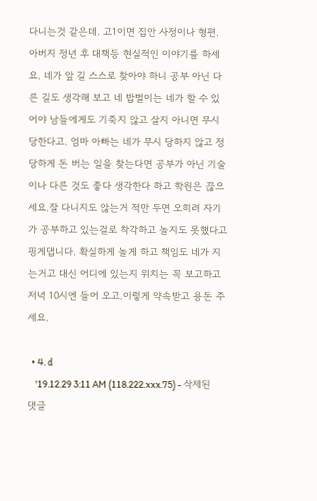다니는것 같은데. 고1이면 집안 사정이나 형편. 아버지 정년 후 대책등 현실적인 이야기를 하세요. 네가 앞 길 스스로 찾아야 하니 공부 아닌 다른 길도 생각해 보고 네 밥벌이는 네가 할 수 있어야 남들에게도 기죽지 않고 살지 아니면 무시 당한다고. 엄마 아빠는 네가 무시 당하지 않고 정당하게 돈 버는 일을 찾는다면 공부가 아닌 기술이나 다른 것도 좋다 생각한다 하고 학원은 끊으세요.잘 다니지도 않는거 적만 두면 오히려 자기가 공부하고 있는걸로 착각하고 놀지도 못했다고 핑게댑니다. 확실하게 놀게 하고 책임도 네가 지는거고 대신 어디에 있는지 위치는 꼭 보고하고 저녁 10시엔 들어 오고.이렇게 약속받고 용돈 주세요.

  • 4. d
    '19.12.29 3:11 AM (118.222.xxx.75) - 삭제된댓글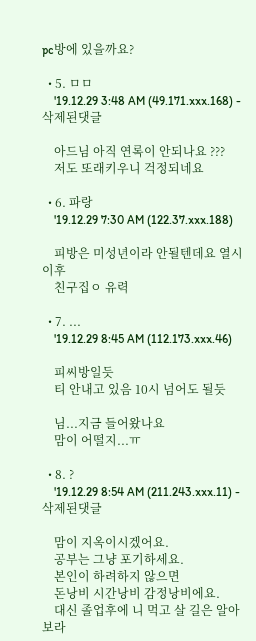pc방에 있을까요?

  • 5. ㅁㅁ
    '19.12.29 3:48 AM (49.171.xxx.168) - 삭제된댓글

    아드님 아직 연록이 안되나요 ???
    저도 또래키우니 걱정되네요

  • 6. 파랑
    '19.12.29 7:30 AM (122.37.xxx.188)

    피방은 미성년이라 안될텐데요 열시이후
    친구집ㅇ 유력

  • 7. ...
    '19.12.29 8:45 AM (112.173.xxx.46)

    피씨방일듯
    티 안내고 있음 10시 넘어도 될듯

    님...지금 들어왔나요
    맘이 어떨지...ㅠ

  • 8. ?
    '19.12.29 8:54 AM (211.243.xxx.11) - 삭제된댓글

    맘이 지옥이시겠어요.
    공부는 그냥 포기하세요.
    본인이 하려하지 않으면
    돈낭비 시간낭비 감정낭비에요.
    대신 졸업후에 니 먹고 살 길은 알아보라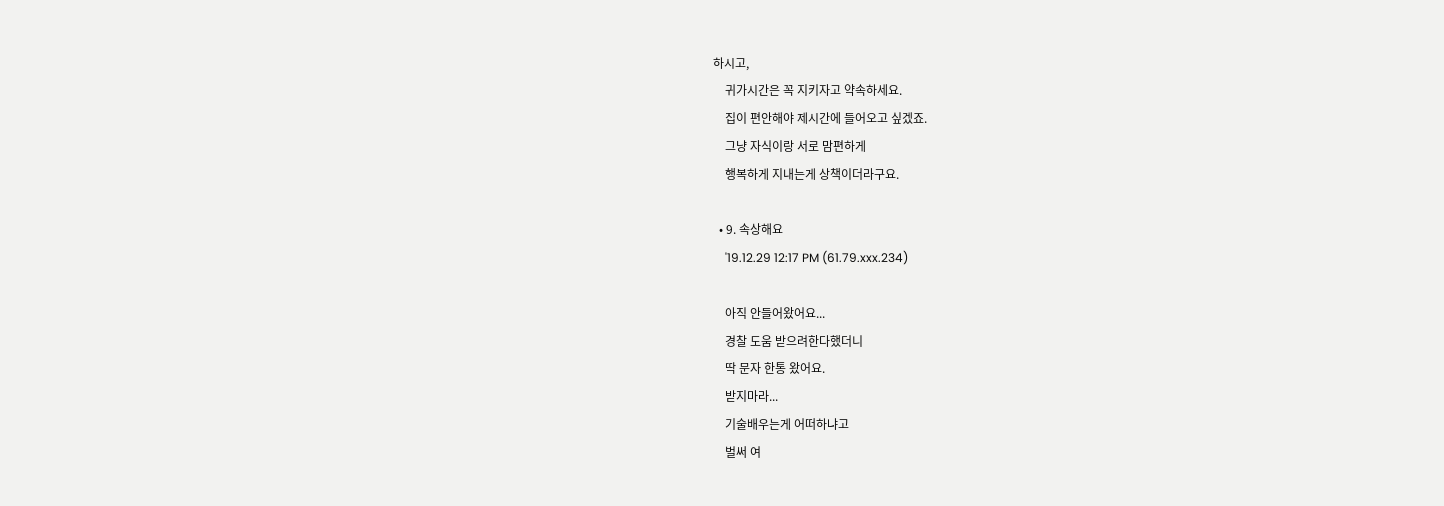하시고,
    귀가시간은 꼭 지키자고 약속하세요.
    집이 편안해야 제시간에 들어오고 싶겠죠.
    그냥 자식이랑 서로 맘편하게
    행복하게 지내는게 상책이더라구요.

  • 9. 속상해요
    '19.12.29 12:17 PM (61.79.xxx.234)

    아직 안들어왔어요...
    경찰 도움 받으려한다했더니
    딱 문자 한통 왔어요.
    받지마라...
    기술배우는게 어떠하냐고
    벌써 여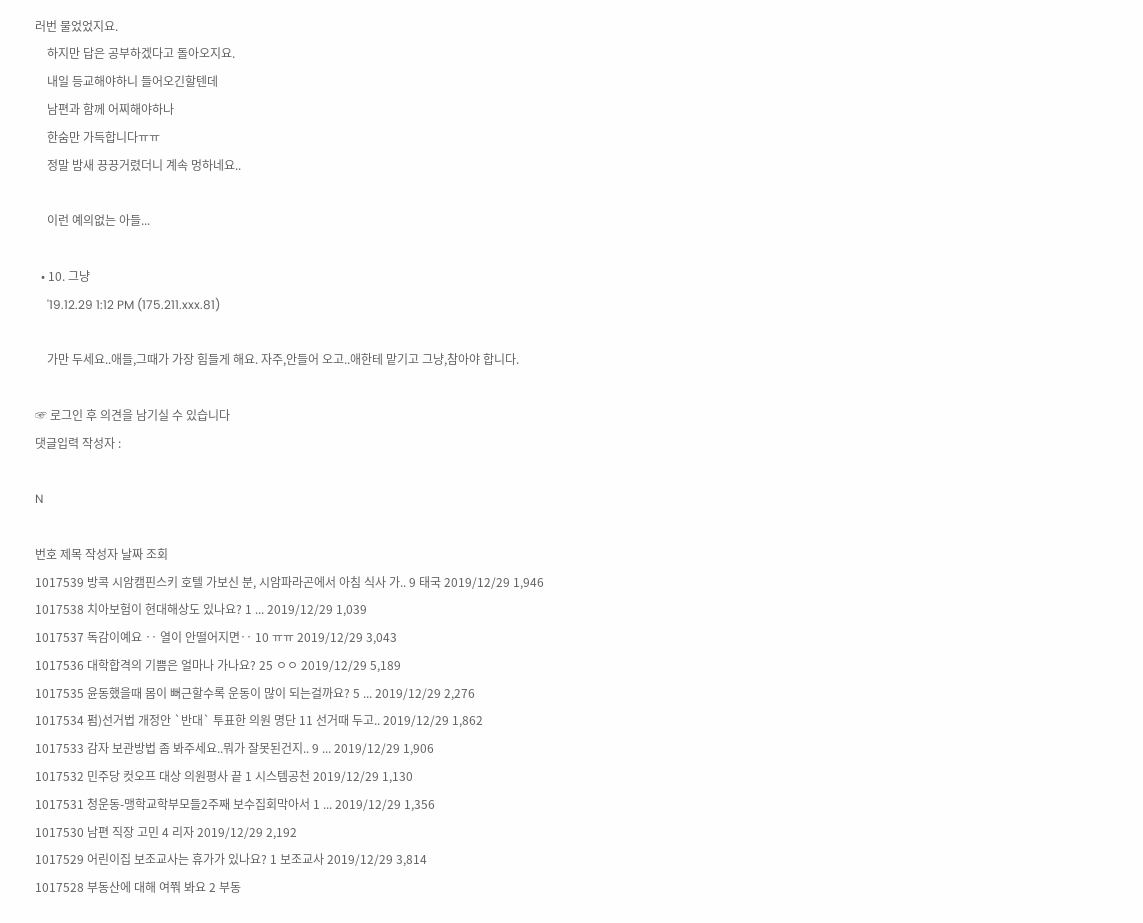러번 물었었지요.
    하지만 답은 공부하겠다고 돌아오지요.
    내일 등교해야하니 들어오긴할텐데
    남편과 함께 어찌해야하나
    한숨만 가득합니다ㅠㅠ
    정말 밤새 끙끙거렸더니 계속 멍하네요..

    이런 예의없는 아들...

  • 10. 그냥
    '19.12.29 1:12 PM (175.211.xxx.81)

    가만 두세요..애들,그때가 가장 힘들게 해요. 자주,안들어 오고..애한테 맡기고 그냥,참아야 합니다.

☞ 로그인 후 의견을 남기실 수 있습니다
댓글입력 작성자 :

N

번호 제목 작성자 날짜 조회
1017539 방콕 시암캠핀스키 호텔 가보신 분, 시암파라곤에서 아침 식사 가.. 9 태국 2019/12/29 1,946
1017538 치아보험이 현대해상도 있나요? 1 ... 2019/12/29 1,039
1017537 독감이예요 ‥ 열이 안떨어지면‥ 10 ㅠㅠ 2019/12/29 3,043
1017536 대학합격의 기쁨은 얼마나 가나요? 25 ㅇㅇ 2019/12/29 5,189
1017535 윤동했을때 몸이 뻐근할수록 운동이 많이 되는걸까요? 5 ... 2019/12/29 2,276
1017534 펌)선거법 개정안 `반대` 투표한 의원 명단 11 선거때 두고.. 2019/12/29 1,862
1017533 감자 보관방법 좀 봐주세요..뭐가 잘못된건지.. 9 ... 2019/12/29 1,906
1017532 민주당 컷오프 대상 의원평사 끝 1 시스템공천 2019/12/29 1,130
1017531 청운동-맹학교학부모들2주째 보수집회막아서 1 ... 2019/12/29 1,356
1017530 남편 직장 고민 4 리자 2019/12/29 2,192
1017529 어린이집 보조교사는 휴가가 있나요? 1 보조교사 2019/12/29 3,814
1017528 부동산에 대해 여쭤 봐요 2 부동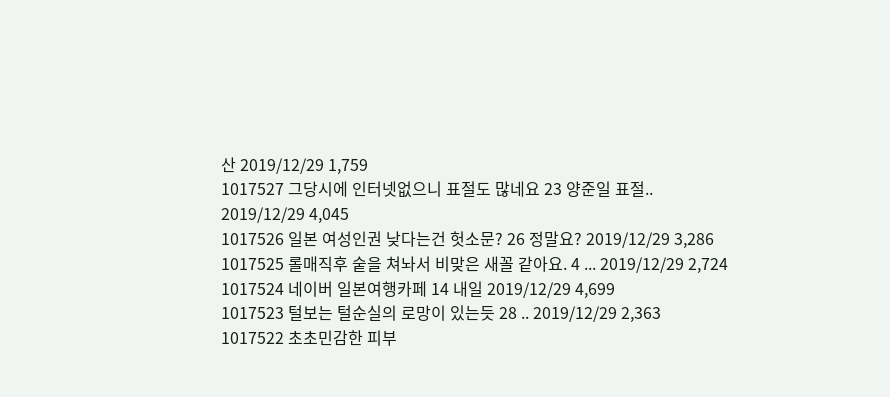산 2019/12/29 1,759
1017527 그당시에 인터넷없으니 표절도 많네요 23 양준일 표절.. 2019/12/29 4,045
1017526 일본 여성인권 낮다는건 헛소문? 26 정말요? 2019/12/29 3,286
1017525 롤매직후 숱을 쳐놔서 비맞은 새꼴 같아요. 4 ... 2019/12/29 2,724
1017524 네이버 일본여행카페 14 내일 2019/12/29 4,699
1017523 털보는 털순실의 로망이 있는듯 28 .. 2019/12/29 2,363
1017522 초초민감한 피부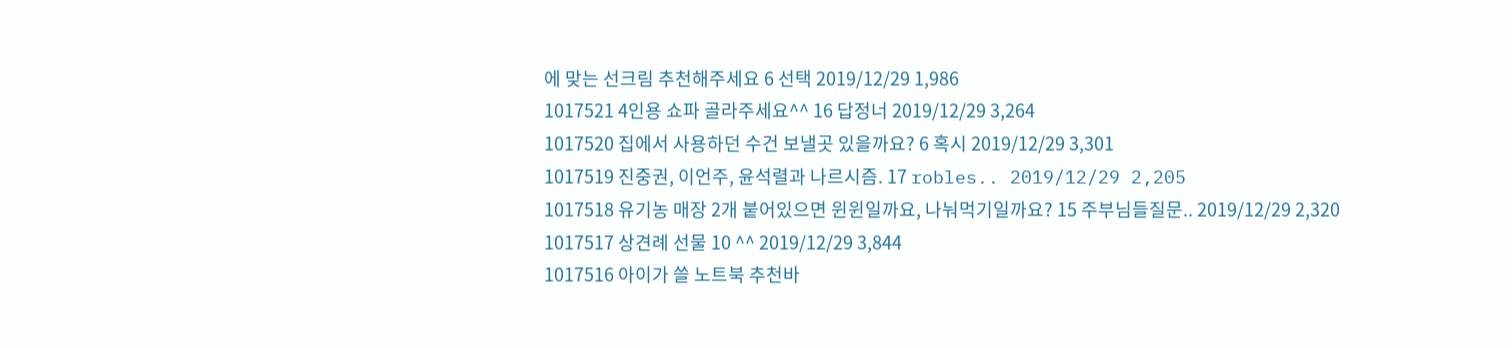에 맞는 선크림 추천해주세요 6 선택 2019/12/29 1,986
1017521 4인용 쇼파 골라주세요^^ 16 답정너 2019/12/29 3,264
1017520 집에서 사용하던 수건 보낼곳 있을까요? 6 혹시 2019/12/29 3,301
1017519 진중권, 이언주, 윤석렬과 나르시즘. 17 robles.. 2019/12/29 2,205
1017518 유기농 매장 2개 붙어있으면 윈윈일까요, 나눠먹기일까요? 15 주부님들질문.. 2019/12/29 2,320
1017517 상견례 선물 10 ^^ 2019/12/29 3,844
1017516 아이가 쓸 노트북 추천바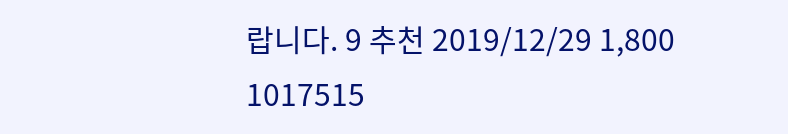랍니다. 9 추천 2019/12/29 1,800
1017515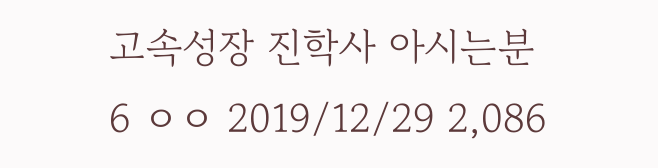고속성장 진학사 아시는분 6 ㅇㅇ 2019/12/29 2,086